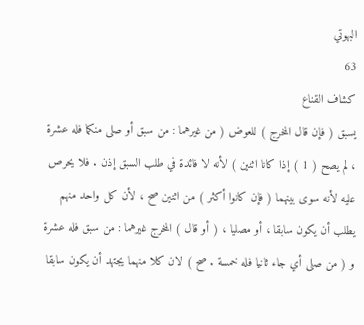البهوتي
63
كشاف القناع
يسبق ( فإن قال المخرج ) للعوض ( من غيرهما : من سبق أو صلى منكما فله عشرة ، لم يصح ( 1 ) إذا كانا اثنين ) لأنه لا فائدة في طلب السبق إذن . فلا يحرص عليه لأنه سوى بينهما ( فإن كانوا أكثر ) من اثنين صح ، لأن كل واحد منهم يطلب أن يكون سابقا ، أو مصليا ، ( أو قال ) المخرج غيرهما : من سبق فله عشرة و ( من صلى أي جاء ثانيا فله خمسة . صح ) لان كلا منهما يجتهد أن يكون سابقا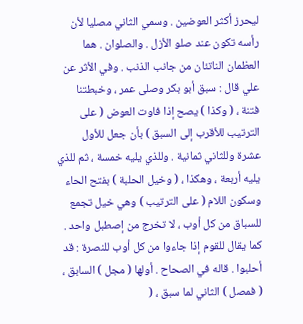ليحرز أكثر العوضين . وسمي الثاني مصليا لأن رأسه تكون عند صلو الأزل . والصلوان . هما العظمان الناتئان من جانب الذنب . وفي الأثر عن علي قال : سبق أبو بكر وصلى عمر ، وخبطتنا فتنة ، ( وكذا ) يصح إذا فاوت العوض ( على الترتيب للأقرب إلى السبق ) بأن جعل للأول عشرة وللثاني ثمانية . وللذي يليه خمسة ، ثم للذي يليه أربعة ، وهكذا ، ( وخيل الحلبة ) بفتح الحاء وسكون اللام ( على الترتيب ) وهي خيل تجمع للسباق من كل أوب ، لا تخرج من إصطبل واحد . كما يقال للقوم إذا جاءوا من كل أوب للنصرة : قد أحلبوا . قاله في الصحاح . أولها ( مجل ) السابق ، ( فمصل ) الثاني لما سبق ، (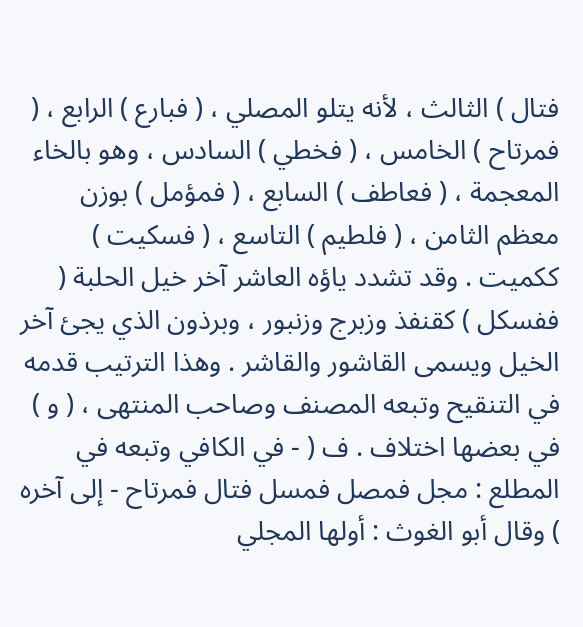فتال ) الثالث ، لأنه يتلو المصلي ، ( فبارع ) الرابع ، ( فمرتاح ) الخامس ، ( فخطي ) السادس ، وهو بالخاء المعجمة ، ( فعاطف ) السابع ، ( فمؤمل ) بوزن معظم الثامن ، ( فلطيم ) التاسع ، ( فسكيت ) ككميت . وقد تشدد ياؤه العاشر آخر خيل الحلبة ( ففسكل ) كقنفذ وزبرج وزنبور ، وبرذون الذي يجئ آخر الخيل ويسمى القاشور والقاشر . وهذا الترتيب قدمه في التنقيح وتبعه المصنف وصاحب المنتهى ، ( و ) في بعضها اختلاف . ف ( - في الكافي وتبعه في المطلع : مجل فمصل فمسل فتال فمرتاح - إلى آخره ) وقال أبو الغوث : أولها المجلي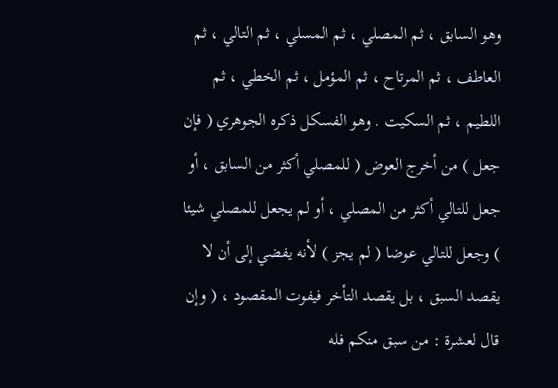وهو السابق ، ثم المصلي ، ثم المسلي ، ثم التالي ، ثم العاطف ، ثم المرتاح ، ثم المؤمل ، ثم الخطي ، ثم اللطيم ، ثم السكيت . وهو الفسكل ذكره الجوهري ( فإن جعل ) من أخرج العوض ( للمصلي أكثر من السابق ، أو جعل للتالي أكثر من المصلي ، أو لم يجعل للمصلي شيئا ) وجعل للتالي عوضا ( لم يجز ) لأنه يفضي إلى أن لا يقصد السبق ، بل يقصد التأخر فيفوت المقصود ، ( وإن قال لعشرة : من سبق منكم فله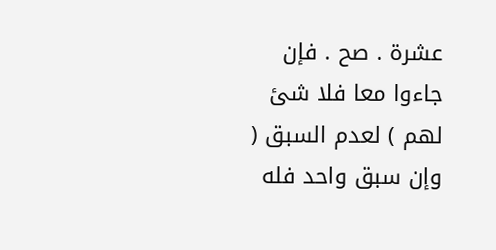عشرة . صح . فإن جاءوا معا فلا شئ لهم ) لعدم السبق ( وإن سبق واحد فله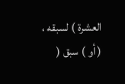العشرة ) لسبقه ، ( أو ) سبق (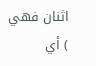اثنان فهي ) أي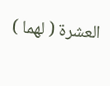العشرة ( لهما )